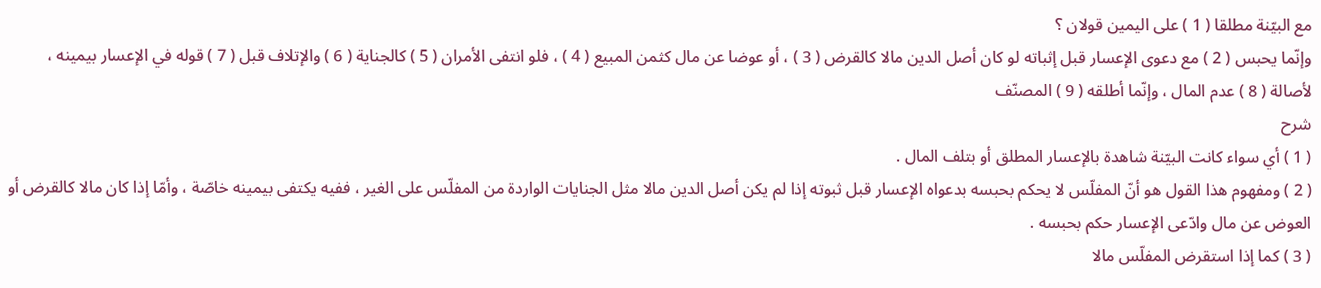مع البيّنة مطلقا ( 1 ) على اليمين قولان ؟
وإنّما يحبس ( 2 ) مع دعوى الإعسار قبل إثباته لو كان أصل الدين مالا كالقرض ( 3 ) ، أو عوضا عن مال كثمن المبيع ( 4 ) ، فلو انتفى الأمران ( 5 ) كالجناية ( 6 ) والإتلاف قبل ( 7 ) قوله في الإعسار بيمينه ، لأصالة ( 8 ) عدم المال ، وإنّما أطلقه ( 9 ) المصنّف
شرح
( 1 ) أي سواء كانت البيّنة شاهدة بالإعسار المطلق أو بتلف المال .
( 2 ) ومفهوم هذا القول هو أنّ المفلّس لا يحكم بحبسه بدعواه الإعسار قبل ثبوته إذا لم يكن أصل الدين مالا مثل الجنايات الواردة من المفلّس على الغير ، ففيه يكتفى بيمينه خاصّة ، وأمّا إذا كان مالا كالقرض أو العوض عن مال وادّعى الإعسار حكم بحبسه .
( 3 ) كما إذا استقرض المفلّس مالا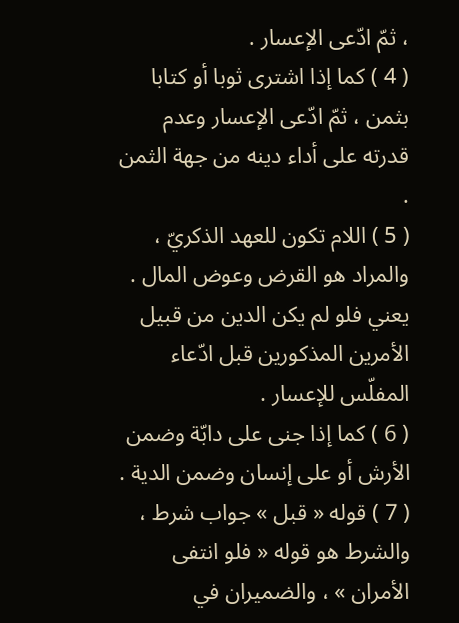، ثمّ ادّعى الإعسار .
( 4 ) كما إذا اشترى ثوبا أو كتابا بثمن ، ثمّ ادّعى الإعسار وعدم قدرته على أداء دينه من جهة الثمن .
( 5 ) اللام تكون للعهد الذكريّ ، والمراد هو القرض وعوض المال . يعني فلو لم يكن الدين من قبيل الأمرين المذكورين قبل ادّعاء المفلّس للإعسار .
( 6 ) كما إذا جنى على دابّة وضمن الأرش أو على إنسان وضمن الدية .
( 7 ) قوله « قبل » جواب شرط ، والشرط هو قوله « فلو انتفى الأمران » ، والضميران في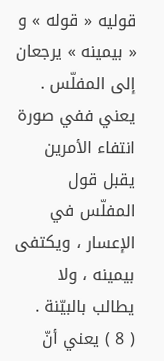قوليه « قوله » و « بيمينه » يرجعان إلى المفلّس . يعني ففي صورة انتفاء الأمرين يقبل قول المفلّس في الإعسار ، ويكتفى بيمينه ، ولا يطالب بالبيّنة .
( 8 ) يعني أنّ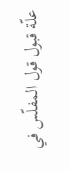علّة قبول قول المفلّس في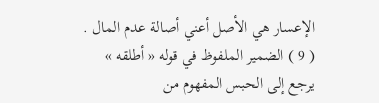الإعسار هي الأصل أعني أصالة عدم المال .
( 9 ) الضمير الملفوظ في قوله « أطلقه » يرجع إلى الحبس المفهوم من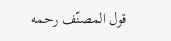قول المصنّف رحمه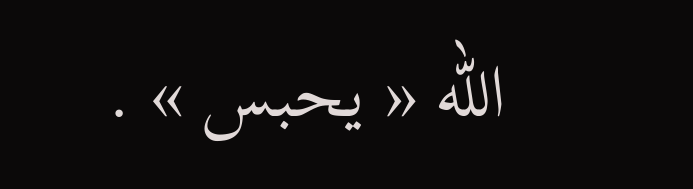اللّه « يحبس » .